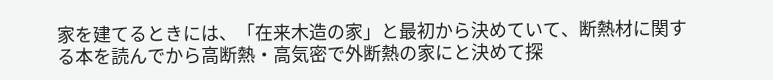家を建てるときには、「在来木造の家」と最初から決めていて、断熱材に関する本を読んでから高断熱・高気密で外断熱の家にと決めて探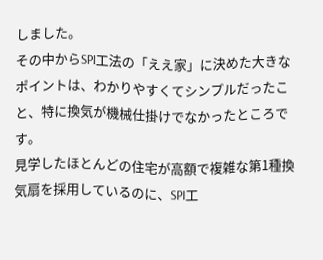しました。
その中からSPI工法の「ええ家」に決めた大きなポイントは、わかりやすくてシンプルだったこと、特に換気が機械仕掛けでなかったところです。
見学したほとんどの住宅が高額で複雑な第1種換気扇を採用しているのに、SPI工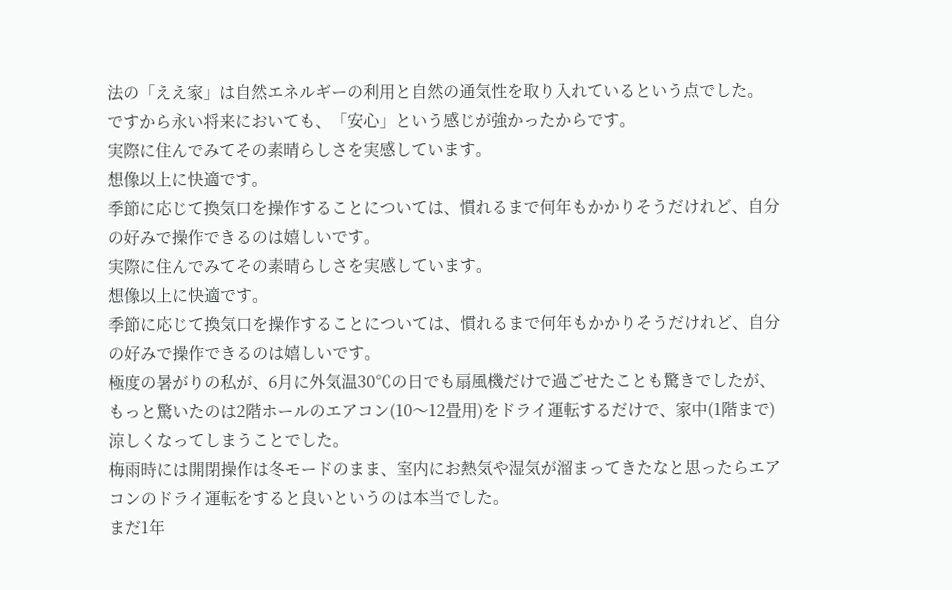法の「ええ家」は自然エネルギーの利用と自然の通気性を取り入れているという点でした。
ですから永い将来においても、「安心」という感じが強かったからです。
実際に住んでみてその素晴らしさを実感しています。
想像以上に快適です。
季節に応じて換気口を操作することについては、慣れるまで何年もかかりそうだけれど、自分の好みで操作できるのは嬉しいです。
実際に住んでみてその素晴らしさを実感しています。
想像以上に快適です。
季節に応じて換気口を操作することについては、慣れるまで何年もかかりそうだけれど、自分の好みで操作できるのは嬉しいです。
極度の暑がりの私が、6月に外気温30℃の日でも扇風機だけで過ごせたことも驚きでしたが、もっと驚いたのは2階ホールのエアコン(10〜12畳用)をドライ運転するだけで、家中(1階まで)涼しくなってしまうことでした。
梅雨時には開閉操作は冬モードのまま、室内にお熱気や湿気が溜まってきたなと思ったらエアコンのドライ運転をすると良いというのは本当でした。
まだ1年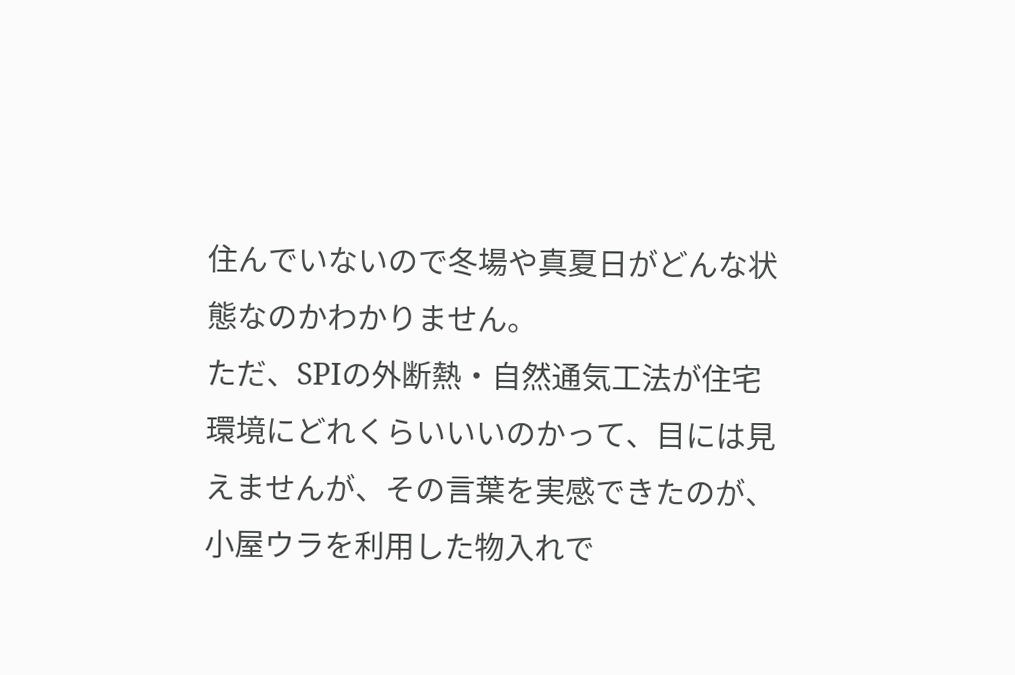住んでいないので冬場や真夏日がどんな状態なのかわかりません。
ただ、SPIの外断熱・自然通気工法が住宅環境にどれくらいいいのかって、目には見えませんが、その言葉を実感できたのが、小屋ウラを利用した物入れで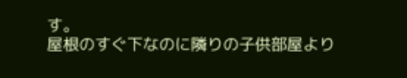す。
屋根のすぐ下なのに隣りの子供部屋より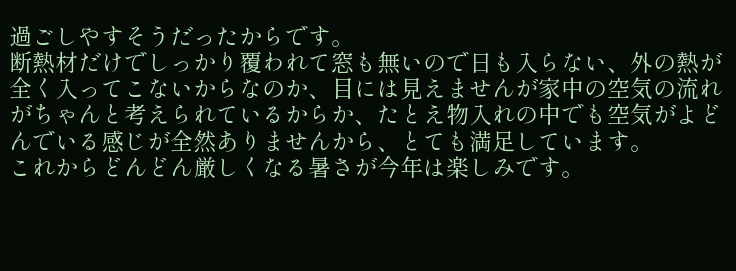過ごしやすそうだったからです。
断熱材だけでしっかり覆われて窓も無いので日も入らない、外の熱が全く入ってこないからなのか、目には見えませんが家中の空気の流れがちゃんと考えられているからか、たとえ物入れの中でも空気がよどんでいる感じが全然ありませんから、とても満足しています。
これからどんどん厳しくなる暑さが今年は楽しみです。